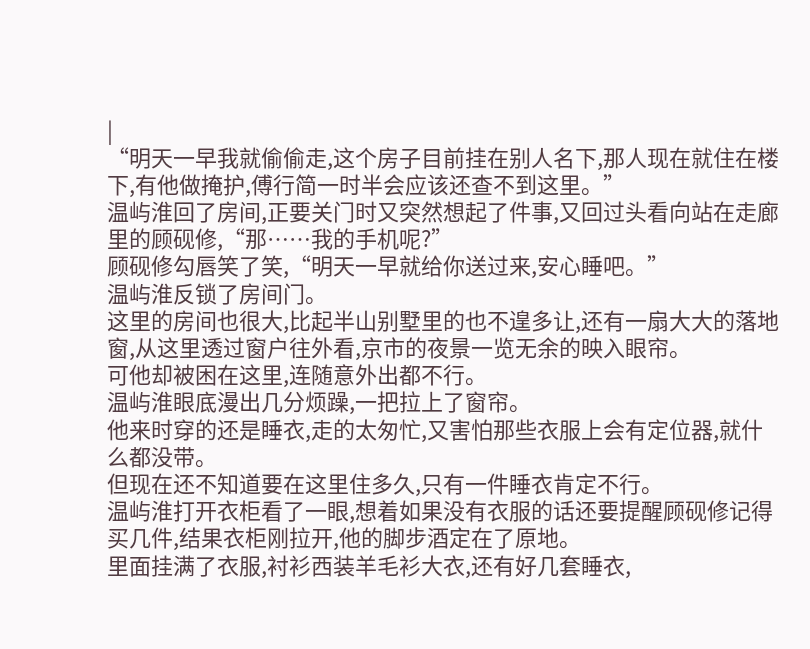|
“明天一早我就偷偷走,这个房子目前挂在别人名下,那人现在就住在楼下,有他做掩护,傅行简一时半会应该还查不到这里。”
温屿淮回了房间,正要关门时又突然想起了件事,又回过头看向站在走廊里的顾砚修,“那……我的手机呢?”
顾砚修勾唇笑了笑,“明天一早就给你送过来,安心睡吧。”
温屿淮反锁了房间门。
这里的房间也很大,比起半山别墅里的也不遑多让,还有一扇大大的落地窗,从这里透过窗户往外看,京市的夜景一览无余的映入眼帘。
可他却被困在这里,连随意外出都不行。
温屿淮眼底漫出几分烦躁,一把拉上了窗帘。
他来时穿的还是睡衣,走的太匆忙,又害怕那些衣服上会有定位器,就什么都没带。
但现在还不知道要在这里住多久,只有一件睡衣肯定不行。
温屿淮打开衣柜看了一眼,想着如果没有衣服的话还要提醒顾砚修记得买几件,结果衣柜刚拉开,他的脚步酒定在了原地。
里面挂满了衣服,衬衫西装羊毛衫大衣,还有好几套睡衣,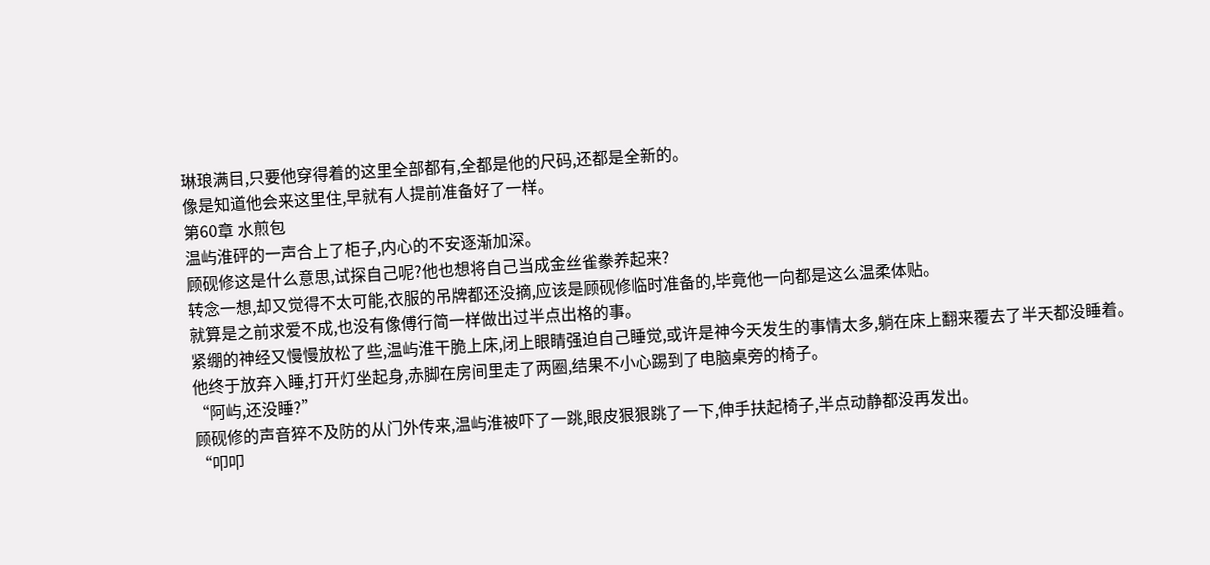琳琅满目,只要他穿得着的这里全部都有,全都是他的尺码,还都是全新的。
像是知道他会来这里住,早就有人提前准备好了一样。
第60章 水煎包
温屿淮砰的一声合上了柜子,内心的不安逐渐加深。
顾砚修这是什么意思,试探自己呢?他也想将自己当成金丝雀豢养起来?
转念一想,却又觉得不太可能,衣服的吊牌都还没摘,应该是顾砚修临时准备的,毕竟他一向都是这么温柔体贴。
就算是之前求爱不成,也没有像傅行简一样做出过半点出格的事。
紧绷的神经又慢慢放松了些,温屿淮干脆上床,闭上眼睛强迫自己睡觉,或许是神今天发生的事情太多,躺在床上翻来覆去了半天都没睡着。
他终于放弃入睡,打开灯坐起身,赤脚在房间里走了两圈,结果不小心踢到了电脑桌旁的椅子。
“阿屿,还没睡?”
顾砚修的声音猝不及防的从门外传来,温屿淮被吓了一跳,眼皮狠狠跳了一下,伸手扶起椅子,半点动静都没再发出。
“叩叩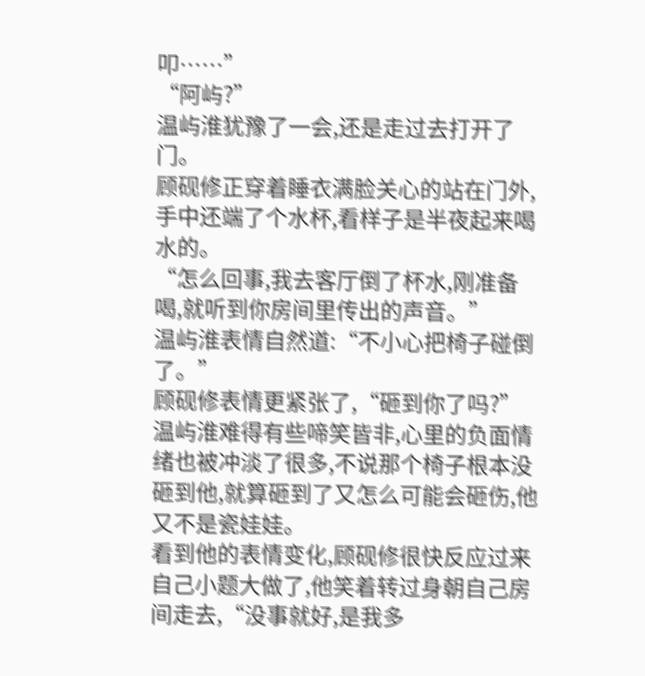叩……”
“阿屿?”
温屿淮犹豫了一会,还是走过去打开了门。
顾砚修正穿着睡衣满脸关心的站在门外,手中还端了个水杯,看样子是半夜起来喝水的。
“怎么回事,我去客厅倒了杯水,刚准备喝,就听到你房间里传出的声音。”
温屿淮表情自然道:“不小心把椅子碰倒了。”
顾砚修表情更紧张了,“砸到你了吗?”
温屿淮难得有些啼笑皆非,心里的负面情绪也被冲淡了很多,不说那个椅子根本没砸到他,就算砸到了又怎么可能会砸伤,他又不是瓷娃娃。
看到他的表情变化,顾砚修很快反应过来自己小题大做了,他笑着转过身朝自己房间走去,“没事就好,是我多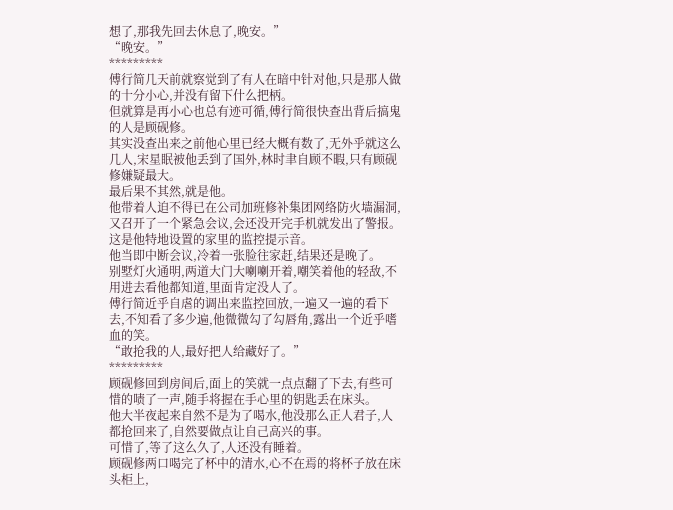想了,那我先回去休息了,晚安。”
“晚安。”
*********
傅行简几天前就察觉到了有人在暗中针对他,只是那人做的十分小心,并没有留下什么把柄。
但就算是再小心也总有迹可循,傅行简很快查出背后搞鬼的人是顾砚修。
其实没查出来之前他心里已经大概有数了,无外乎就这么几人,宋星眠被他丢到了国外,林时聿自顾不暇,只有顾砚修嫌疑最大。
最后果不其然,就是他。
他带着人迫不得已在公司加班修补集团网络防火墙漏洞,又召开了一个紧急会议,会还没开完手机就发出了警报。
这是他特地设置的家里的监控提示音。
他当即中断会议,冷着一张脸往家赶,结果还是晚了。
别墅灯火通明,两道大门大喇喇开着,嘲笑着他的轻敌,不用进去看他都知道,里面肯定没人了。
傅行简近乎自虐的调出来监控回放,一遍又一遍的看下去,不知看了多少遍,他微微勾了勾唇角,露出一个近乎嗜血的笑。
“敢抢我的人,最好把人给藏好了。”
*********
顾砚修回到房间后,面上的笑就一点点翻了下去,有些可惜的啧了一声,随手将握在手心里的钥匙丢在床头。
他大半夜起来自然不是为了喝水,他没那么正人君子,人都抢回来了,自然要做点让自己高兴的事。
可惜了,等了这么久了,人还没有睡着。
顾砚修两口喝完了杯中的清水,心不在焉的将杯子放在床头柜上,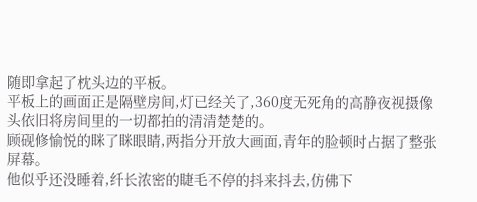随即拿起了枕头边的平板。
平板上的画面正是隔壁房间,灯已经关了,360度无死角的高静夜视摄像头依旧将房间里的一切都拍的清清楚楚的。
顾砚修愉悦的眯了眯眼睛,两指分开放大画面,青年的脸顿时占据了整张屏幕。
他似乎还没睡着,纤长浓密的睫毛不停的抖来抖去,仿佛下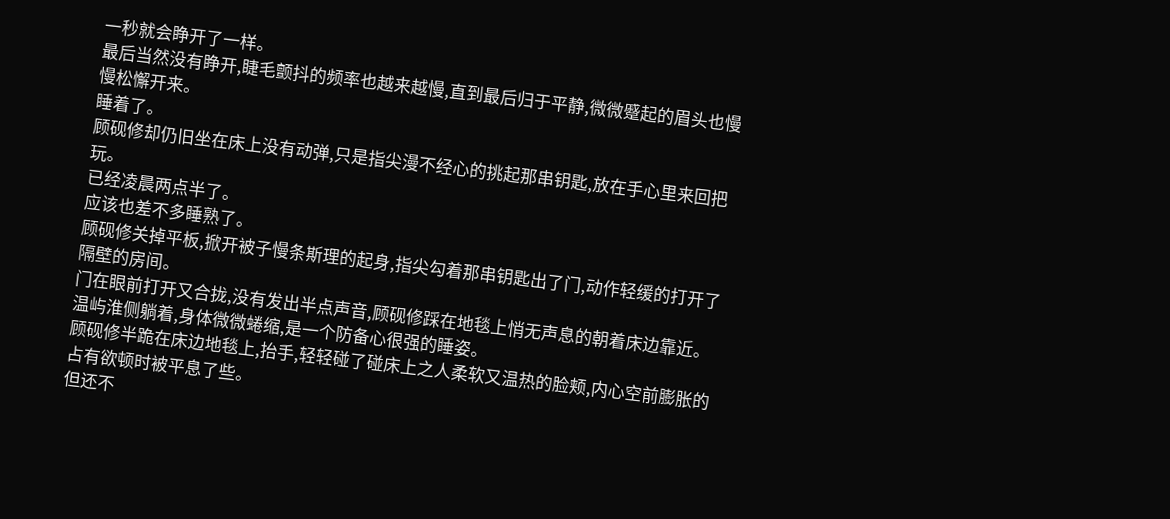一秒就会睁开了一样。
最后当然没有睁开,睫毛颤抖的频率也越来越慢,直到最后归于平静,微微蹙起的眉头也慢慢松懈开来。
睡着了。
顾砚修却仍旧坐在床上没有动弹,只是指尖漫不经心的挑起那串钥匙,放在手心里来回把玩。
已经凌晨两点半了。
应该也差不多睡熟了。
顾砚修关掉平板,掀开被子慢条斯理的起身,指尖勾着那串钥匙出了门,动作轻缓的打开了隔壁的房间。
门在眼前打开又合拢,没有发出半点声音,顾砚修踩在地毯上悄无声息的朝着床边靠近。
温屿淮侧躺着,身体微微蜷缩,是一个防备心很强的睡姿。
顾砚修半跪在床边地毯上,抬手,轻轻碰了碰床上之人柔软又温热的脸颊,内心空前膨胀的占有欲顿时被平息了些。
但还不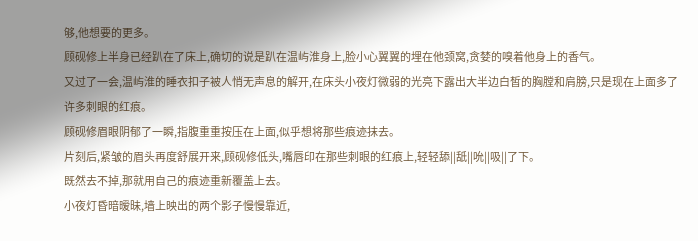够,他想要的更多。
顾砚修上半身已经趴在了床上,确切的说是趴在温屿淮身上,脸小心翼翼的埋在他颈窝,贪婪的嗅着他身上的香气。
又过了一会,温屿淮的睡衣扣子被人悄无声息的解开,在床头小夜灯微弱的光亮下露出大半边白皙的胸膛和肩膀,只是现在上面多了许多刺眼的红痕。
顾砚修眉眼阴郁了一瞬,指腹重重按压在上面,似乎想将那些痕迹抹去。
片刻后,紧皱的眉头再度舒展开来,顾砚修低头,嘴唇印在那些刺眼的红痕上,轻轻舔||舐||吮||吸||了下。
既然去不掉,那就用自己的痕迹重新覆盖上去。
小夜灯昏暗暧昧,墙上映出的两个影子慢慢靠近,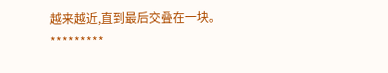越来越近,直到最后交叠在一块。
*********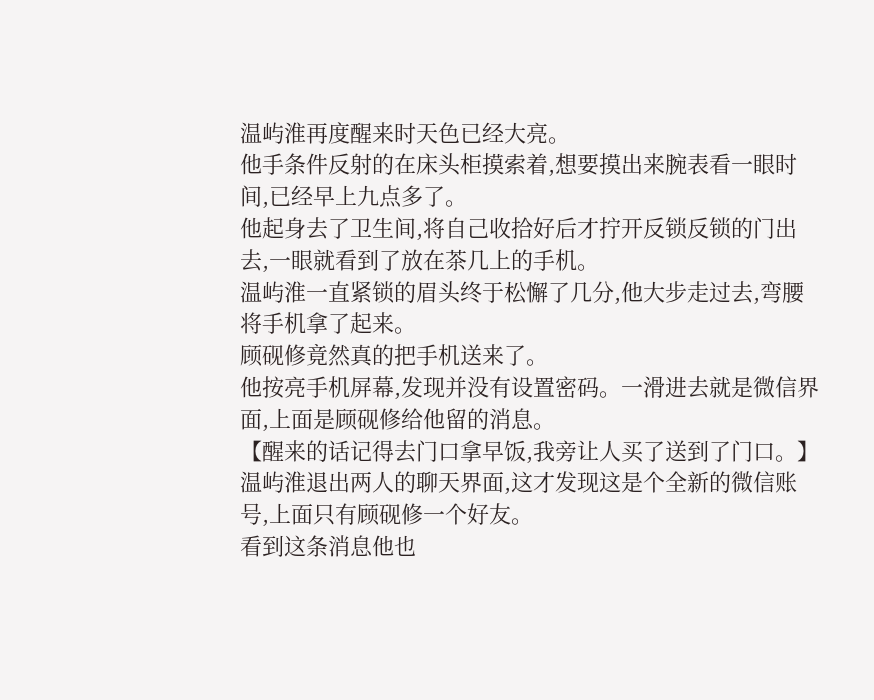温屿淮再度醒来时天色已经大亮。
他手条件反射的在床头柜摸索着,想要摸出来腕表看一眼时间,已经早上九点多了。
他起身去了卫生间,将自己收拾好后才拧开反锁反锁的门出去,一眼就看到了放在茶几上的手机。
温屿淮一直紧锁的眉头终于松懈了几分,他大步走过去,弯腰将手机拿了起来。
顾砚修竟然真的把手机送来了。
他按亮手机屏幕,发现并没有设置密码。一滑进去就是微信界面,上面是顾砚修给他留的消息。
【醒来的话记得去门口拿早饭,我旁让人买了送到了门口。】
温屿淮退出两人的聊天界面,这才发现这是个全新的微信账号,上面只有顾砚修一个好友。
看到这条消息他也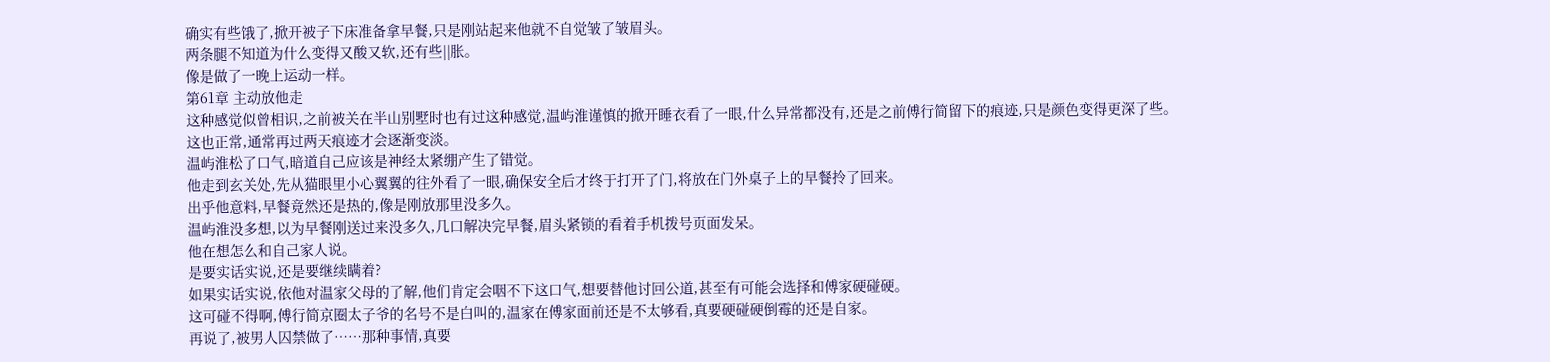确实有些饿了,掀开被子下床准备拿早餐,只是刚站起来他就不自觉皱了皱眉头。
两条腿不知道为什么变得又酸又软,还有些||胀。
像是做了一晚上运动一样。
第61章 主动放他走
这种感觉似曾相识,之前被关在半山别墅时也有过这种感觉,温屿淮谨慎的掀开睡衣看了一眼,什么异常都没有,还是之前傅行简留下的痕迹,只是颜色变得更深了些。
这也正常,通常再过两天痕迹才会逐渐变淡。
温屿淮松了口气,暗道自己应该是神经太紧绷产生了错觉。
他走到玄关处,先从猫眼里小心翼翼的往外看了一眼,确保安全后才终于打开了门,将放在门外桌子上的早餐拎了回来。
出乎他意料,早餐竟然还是热的,像是刚放那里没多久。
温屿淮没多想,以为早餐刚送过来没多久,几口解决完早餐,眉头紧锁的看着手机拨号页面发呆。
他在想怎么和自己家人说。
是要实话实说,还是要继续瞒着?
如果实话实说,依他对温家父母的了解,他们肯定会咽不下这口气,想要替他讨回公道,甚至有可能会选择和傅家硬碰硬。
这可碰不得啊,傅行简京圈太子爷的名号不是白叫的,温家在傅家面前还是不太够看,真要硬碰硬倒霉的还是自家。
再说了,被男人囚禁做了……那种事情,真要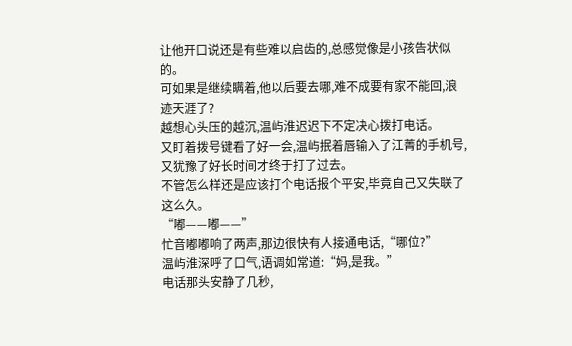让他开口说还是有些难以启齿的,总感觉像是小孩告状似的。
可如果是继续瞒着,他以后要去哪,难不成要有家不能回,浪迹天涯了?
越想心头压的越沉,温屿淮迟迟下不定决心拨打电话。
又盯着拨号键看了好一会,温屿抿着唇输入了江菁的手机号,又犹豫了好长时间才终于打了过去。
不管怎么样还是应该打个电话报个平安,毕竟自己又失联了这么久。
“嘟——嘟——”
忙音嘟嘟响了两声,那边很快有人接通电话,“哪位?”
温屿淮深呼了口气,语调如常道:“妈,是我。”
电话那头安静了几秒,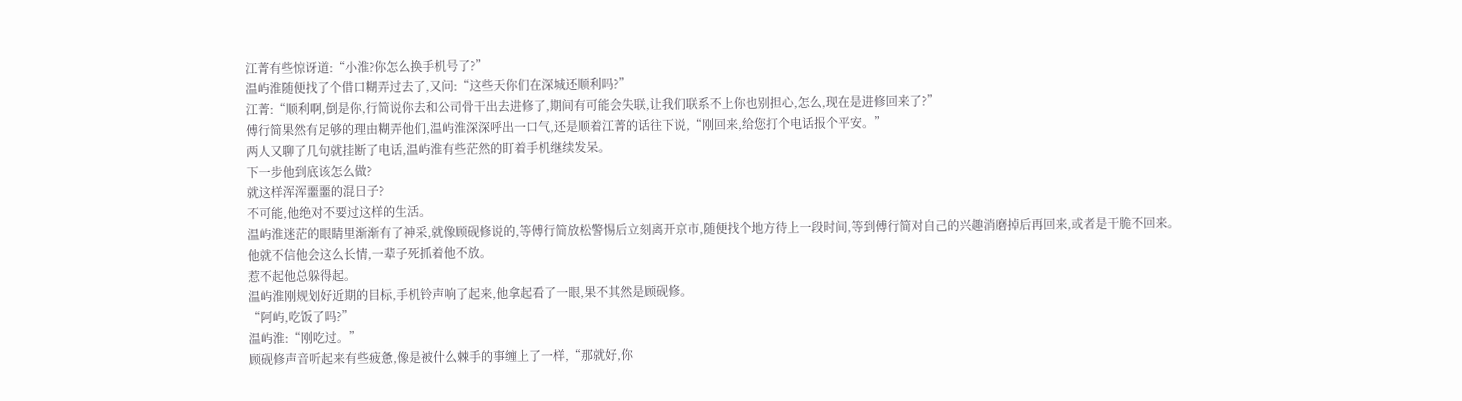江菁有些惊讶道:“小淮?你怎么换手机号了?”
温屿淮随便找了个借口糊弄过去了,又问:“这些天你们在深城还顺利吗?”
江菁:“顺利啊,倒是你,行简说你去和公司骨干出去进修了,期间有可能会失联,让我们联系不上你也别担心,怎么,现在是进修回来了?”
傅行简果然有足够的理由糊弄他们,温屿淮深深呼出一口气,还是顺着江菁的话往下说,“刚回来,给您打个电话报个平安。”
两人又聊了几句就挂断了电话,温屿淮有些茫然的盯着手机继续发呆。
下一步他到底该怎么做?
就这样浑浑噩噩的混日子?
不可能,他绝对不要过这样的生活。
温屿淮迷茫的眼睛里渐渐有了神采,就像顾砚修说的,等傅行简放松警惕后立刻离开京市,随便找个地方待上一段时间,等到傅行简对自己的兴趣消磨掉后再回来,或者是干脆不回来。
他就不信他会这么长情,一辈子死抓着他不放。
惹不起他总躲得起。
温屿淮刚规划好近期的目标,手机铃声响了起来,他拿起看了一眼,果不其然是顾砚修。
“阿屿,吃饭了吗?”
温屿淮:“刚吃过。”
顾砚修声音听起来有些疲惫,像是被什么棘手的事缠上了一样,“那就好,你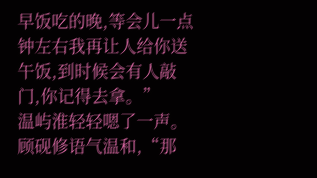早饭吃的晚,等会儿一点钟左右我再让人给你送午饭,到时候会有人敲门,你记得去拿。”
温屿淮轻轻嗯了一声。
顾砚修语气温和,“那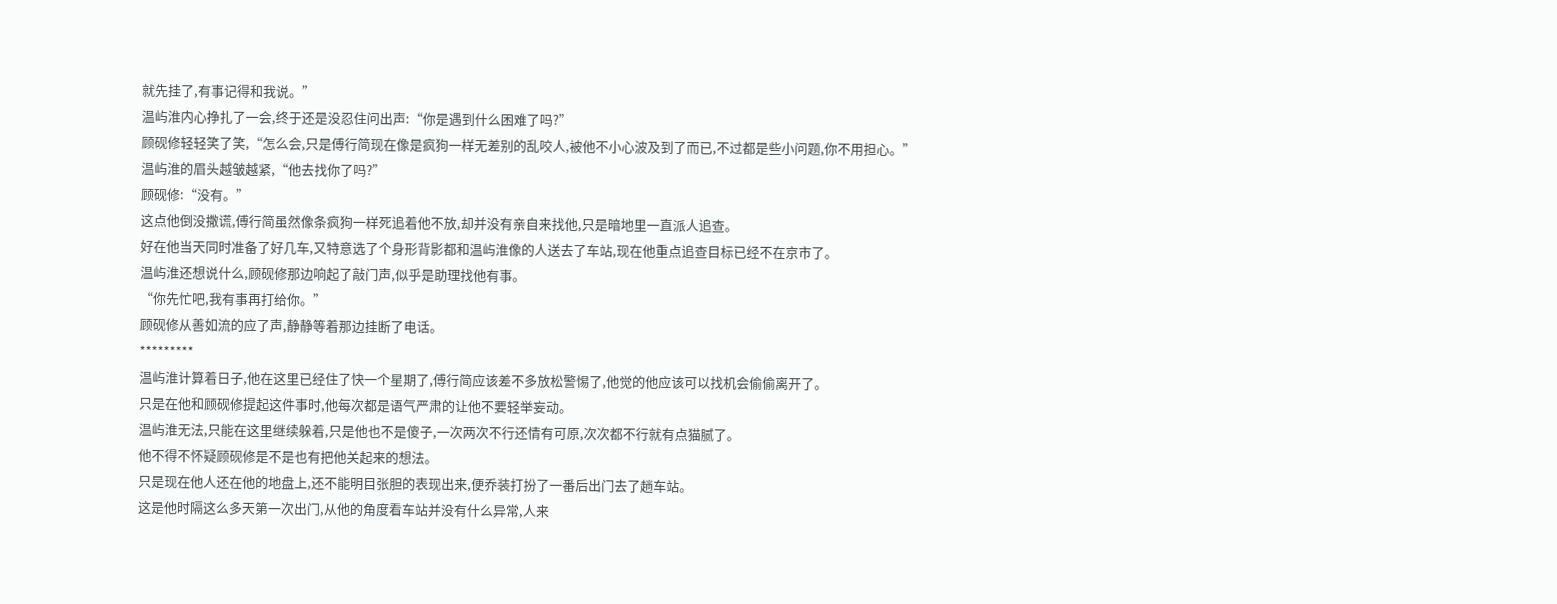就先挂了,有事记得和我说。”
温屿淮内心挣扎了一会,终于还是没忍住问出声:“你是遇到什么困难了吗?”
顾砚修轻轻笑了笑,“怎么会,只是傅行简现在像是疯狗一样无差别的乱咬人,被他不小心波及到了而已,不过都是些小问题,你不用担心。”
温屿淮的眉头越皱越紧,“他去找你了吗?”
顾砚修:“没有。”
这点他倒没撒谎,傅行简虽然像条疯狗一样死追着他不放,却并没有亲自来找他,只是暗地里一直派人追查。
好在他当天同时准备了好几车,又特意选了个身形背影都和温屿淮像的人送去了车站,现在他重点追查目标已经不在京市了。
温屿淮还想说什么,顾砚修那边响起了敲门声,似乎是助理找他有事。
“你先忙吧,我有事再打给你。”
顾砚修从善如流的应了声,静静等着那边挂断了电话。
*********
温屿淮计算着日子,他在这里已经住了快一个星期了,傅行简应该差不多放松警惕了,他觉的他应该可以找机会偷偷离开了。
只是在他和顾砚修提起这件事时,他每次都是语气严肃的让他不要轻举妄动。
温屿淮无法,只能在这里继续躲着,只是他也不是傻子,一次两次不行还情有可原,次次都不行就有点猫腻了。
他不得不怀疑顾砚修是不是也有把他关起来的想法。
只是现在他人还在他的地盘上,还不能明目张胆的表现出来,便乔装打扮了一番后出门去了趟车站。
这是他时隔这么多天第一次出门,从他的角度看车站并没有什么异常,人来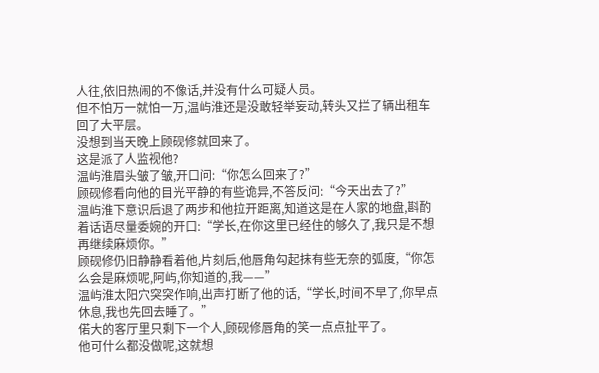人往,依旧热闹的不像话,并没有什么可疑人员。
但不怕万一就怕一万,温屿淮还是没敢轻举妄动,转头又拦了辆出租车回了大平层。
没想到当天晚上顾砚修就回来了。
这是派了人监视他?
温屿淮眉头皱了皱,开口问:“你怎么回来了?”
顾砚修看向他的目光平静的有些诡异,不答反问:“今天出去了?”
温屿淮下意识后退了两步和他拉开距离,知道这是在人家的地盘,斟酌着话语尽量委婉的开口:“学长,在你这里已经住的够久了,我只是不想再继续麻烦你。”
顾砚修仍旧静静看着他,片刻后,他唇角勾起抹有些无奈的弧度,“你怎么会是麻烦呢,阿屿,你知道的,我——”
温屿淮太阳穴突突作响,出声打断了他的话,“学长,时间不早了,你早点休息,我也先回去睡了。”
偌大的客厅里只剩下一个人,顾砚修唇角的笑一点点扯平了。
他可什么都没做呢,这就想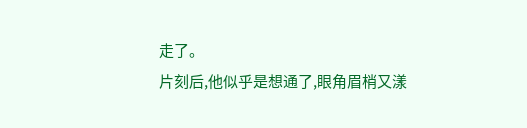走了。
片刻后,他似乎是想通了,眼角眉梢又漾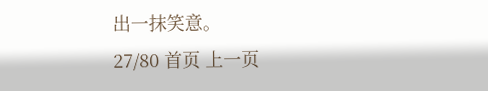出一抹笑意。
27/80 首页 上一页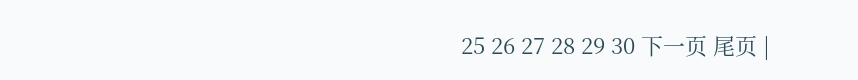25 26 27 28 29 30 下一页 尾页 |